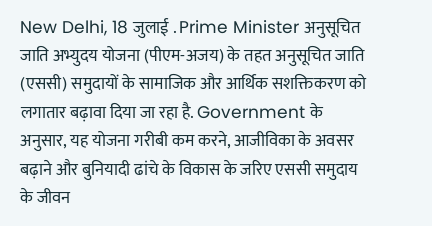New Delhi, 18 जुलाई . Prime Minister अनुसूचित जाति अभ्युदय योजना (पीएम-अजय) के तहत अनुसूचित जाति (एससी) समुदायों के सामाजिक और आर्थिक सशक्तिकरण को लगातार बढ़ावा दिया जा रहा है. Government के अनुसार, यह योजना गरीबी कम करने, आजीविका के अवसर बढ़ाने और बुनियादी ढांचे के विकास के जरिए एससी समुदाय के जीवन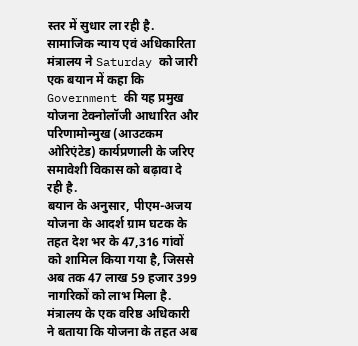स्तर में सुधार ला रही है.
सामाजिक न्याय एवं अधिकारिता मंत्रालय ने Saturday को जारी एक बयान में कहा कि Government की यह प्रमुख योजना टेक्नोलॉजी आधारित और परिणामोन्मुख (आउटकम ओरिएंटेड) कार्यप्रणाली के जरिए समावेशी विकास को बढ़ावा दे रही है.
बयान के अनुसार, पीएम-अजय योजना के आदर्श ग्राम घटक के तहत देश भर के 47,316 गांवों को शामिल किया गया है, जिससे अब तक 47 लाख 59 हजार 399 नागरिकों को लाभ मिला है.
मंत्रालय के एक वरिष्ठ अधिकारी ने बताया कि योजना के तहत अब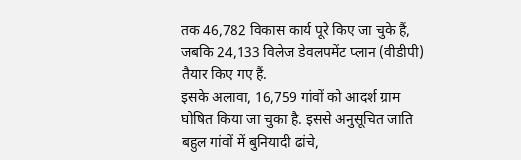तक 46,782 विकास कार्य पूरे किए जा चुके हैं, जबकि 24,133 विलेज डेवलपमेंट प्लान (वीडीपी) तैयार किए गए हैं.
इसके अलावा, 16,759 गांवों को आदर्श ग्राम घोषित किया जा चुका है. इससे अनुसूचित जाति बहुल गांवों में बुनियादी ढांचे,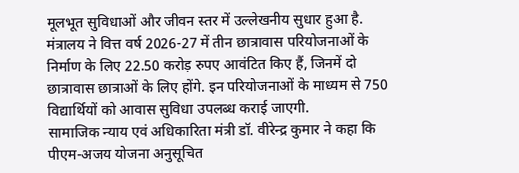मूलभूत सुविधाओं और जीवन स्तर में उल्लेखनीय सुधार हुआ है.
मंत्रालय ने वित्त वर्ष 2026-27 में तीन छात्रावास परियोजनाओं के निर्माण के लिए 22.50 करोड़ रुपए आवंटित किए हैं, जिनमें दो छात्रावास छात्राओं के लिए होंगे. इन परियोजनाओं के माध्यम से 750 विद्यार्थियों को आवास सुविधा उपलब्ध कराई जाएगी.
सामाजिक न्याय एवं अधिकारिता मंत्री डॉ. वीरेन्द्र कुमार ने कहा कि पीएम-अजय योजना अनुसूचित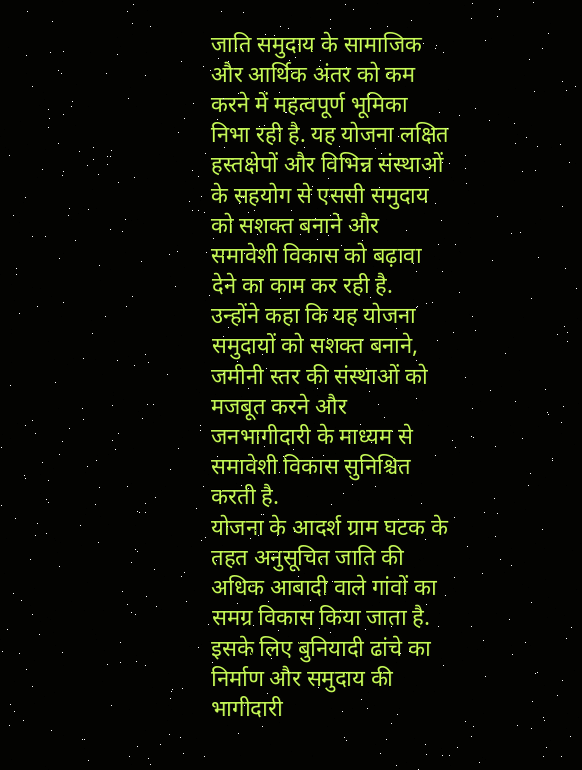जाति समुदाय के सामाजिक और आर्थिक अंतर को कम करने में महत्वपूर्ण भूमिका निभा रही है. यह योजना लक्षित हस्तक्षेपों और विभिन्न संस्थाओं के सहयोग से एससी समुदाय को सशक्त बनाने और समावेशी विकास को बढ़ावा देने का काम कर रही है.
उन्होंने कहा कि यह योजना समुदायों को सशक्त बनाने, जमीनी स्तर की संस्थाओं को मजबूत करने और जनभागीदारी के माध्यम से समावेशी विकास सुनिश्चित करती है.
योजना के आदर्श ग्राम घटक के तहत अनुसूचित जाति की अधिक आबादी वाले गांवों का समग्र विकास किया जाता है. इसके लिए बुनियादी ढांचे का निर्माण और समुदाय की भागीदारी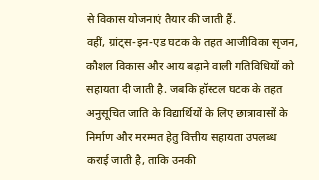से विकास योजनाएं तैयार की जाती हैं.
वहीं, ग्रांट्स-इन-एड घटक के तहत आजीविका सृजन, कौशल विकास और आय बढ़ाने वाली गतिविधियों को सहायता दी जाती है. जबकि हॉस्टल घटक के तहत अनुसूचित जाति के विद्यार्थियों के लिए छात्रावासों के निर्माण और मरम्मत हेतु वित्तीय सहायता उपलब्ध कराई जाती है, ताकि उनकी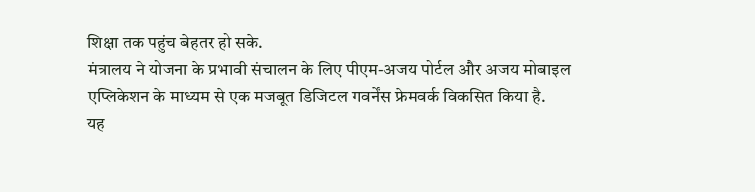शिक्षा तक पहुंच बेहतर हो सके.
मंत्रालय ने योजना के प्रभावी संचालन के लिए पीएम-अजय पोर्टल और अजय मोबाइल एप्लिकेशन के माध्यम से एक मजबूत डिजिटल गवर्नेंस फ्रेमवर्क विकसित किया है.
यह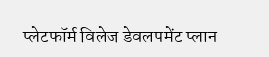प्लेटफॉर्म विलेज डेवलपमेंट प्लान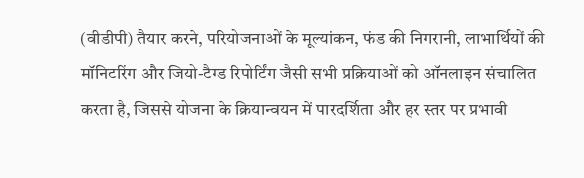(वीडीपी) तैयार करने, परियोजनाओं के मूल्यांकन, फंड की निगरानी, लाभार्थियों की मॉनिटरिंग और जियो-टैग्ड रिपोर्टिंग जैसी सभी प्रक्रियाओं को ऑनलाइन संचालित करता है, जिससे योजना के क्रियान्वयन में पारदर्शिता और हर स्तर पर प्रभावी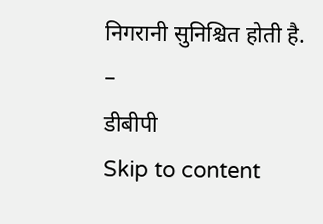निगरानी सुनिश्चित होती है.
–
डीबीपी
Skip to content